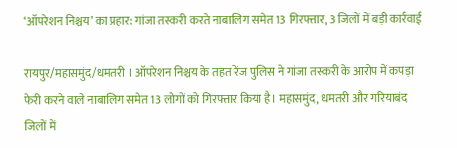‘ऑपरेशन निश्चय’ का प्रहार: गांजा तस्करी करते नाबालिग समेत 13 गिरफ्तार, 3 जिलों में बड़ी कार्रवाई

रायपुर/महासमुंद/धमतरी । ऑपरेशन निश्चय के तहत रेंज पुलिस ने गांजा तस्करी के आरोप में कपड़ा फेरी करने वाले नाबालिग समेत 13 लोगों को गिरफ्तार किया है। महासमुंद, धमतरी और गरियाबंद जिलों में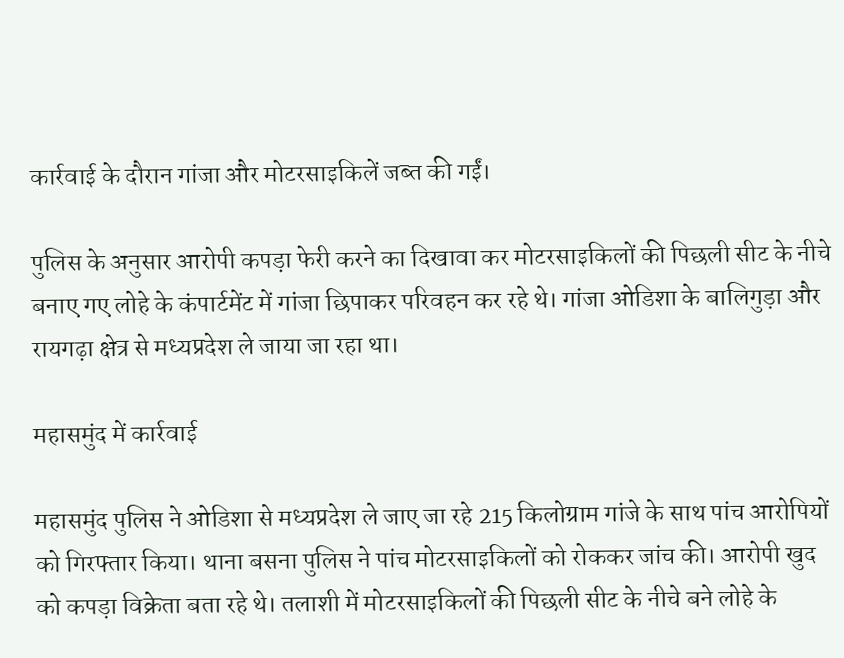कार्रवाई के दौरान गांजा और मोटरसाइकिलें जब्त की गईं।

पुलिस के अनुसार आरोपी कपड़ा फेरी करने का दिखावा कर मोटरसाइकिलों की पिछली सीट के नीचे बनाए गए लोहे के कंपार्टमेंट में गांजा छिपाकर परिवहन कर रहे थे। गांजा ओडिशा के बालिगुड़ा और रायगढ़ा क्षेत्र से मध्यप्रदेश ले जाया जा रहा था।

महासमुंद में कार्रवाई

महासमुंद पुलिस ने ओडिशा से मध्यप्रदेश ले जाए जा रहे 215 किलोग्राम गांजे के साथ पांच आरोपियों को गिरफ्तार किया। थाना बसना पुलिस ने पांच मोटरसाइकिलों को रोककर जांच की। आरोपी खुद को कपड़ा विक्रेता बता रहे थे। तलाशी में मोटरसाइकिलों की पिछली सीट के नीचे बने लोहे के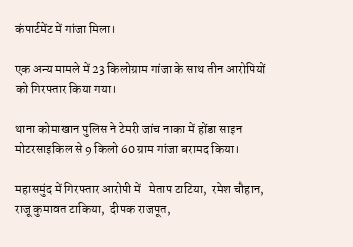कंपार्टमेंट में गांजा मिला।

एक अन्य मामले में 23 किलोग्राम गांजा के साथ तीन आरोपियों को गिरफ्तार किया गया।

थाना कोमाखान पुलिस ने टेमरी जांच नाका में होंडा साइन मोटरसाइकिल से 9 किलो 60 ग्राम गांजा बरामद किया।

महासमुंद में गिरफ्तार आरोपी में   मेताप टाटिया,  रमेश चौहान, राजू कुमावत टाकिया,  दीपक राजपूत,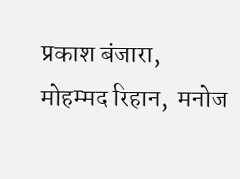प्रकाश बंजारा,  मोहम्मद रिहान,  मनोज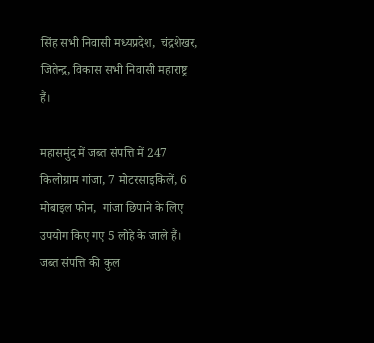सिंह सभी निवासी मध्यप्रदेश,  चंद्रशेखर,  जितेन्द्र, विकास सभी निवासी महाराष्ट्र हैं।

महासमुंद में जब्त संपत्ति में 247 किलोग्राम गांजा, 7 मोटरसाइकिलें, 6 मोबाइल फोन,  गांजा छिपाने के लिए उपयोग किए गए 5 लोहे के जाले हैं।  जब्त संपत्ति की कुल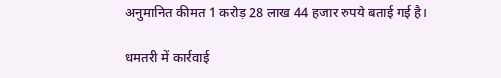अनुमानित कीमत 1 करोड़ 28 लाख 44 हजार रुपये बताई गई है।

धमतरी में कार्रवाई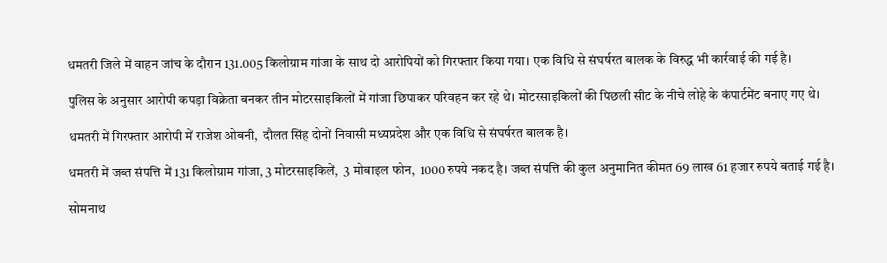धमतरी जिले में वाहन जांच के दौरान 131.005 किलोग्राम गांजा के साथ दो आरोपियों को गिरफ्तार किया गया। एक विधि से संघर्षरत बालक के विरुद्ध भी कार्रवाई की गई है।

पुलिस के अनुसार आरोपी कपड़ा विक्रेता बनकर तीन मोटरसाइकिलों में गांजा छिपाकर परिवहन कर रहे थे। मोटरसाइकिलों की पिछली सीट के नीचे लोहे के कंपार्टमेंट बनाए गए थे।

धमतरी में गिरफ्तार आरोपी में राजेश ओबनी,  दौलत सिंह दोनों निवासी मध्यप्रदेश और एक विधि से संघर्षरत बालक है।

धमतरी में जब्त संपत्ति में 131 किलोग्राम गांजा, 3 मोटरसाइकिलें,  3 मोबाइल फोन,  1000 रुपये नकद है। जब्त संपत्ति की कुल अनुमानित कीमत 69 लाख 61 हजार रुपये बताई गई है।

सोमनाथ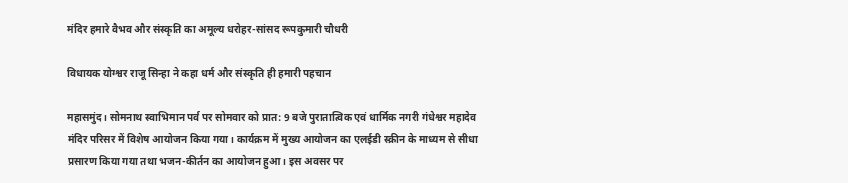मंदिर हमारे वैभव और संस्कृति का अमूल्य धरोहर-सांसद रूपकुमारी चौधरी

विधायक योग्श्वर राजू सिन्हा ने कहा धर्म और संस्कृति ही हमारी पहचान

महासमुंद। सोमनाथ स्वाभिमान पर्व पर सोमवार को प्रात: 9 बजे पुरातात्विक एवं धार्मिक नगरी गंधेश्वर महादेव मंदिर परिसर में विशेष आयोजन किया गया। कार्यक्रम में मुख्य आयोजन का एलईडी स्क्रीन के माध्यम से सीधा प्रसारण किया गया तथा भजन-कीर्तन का आयोजन हुआ। इस अवसर पर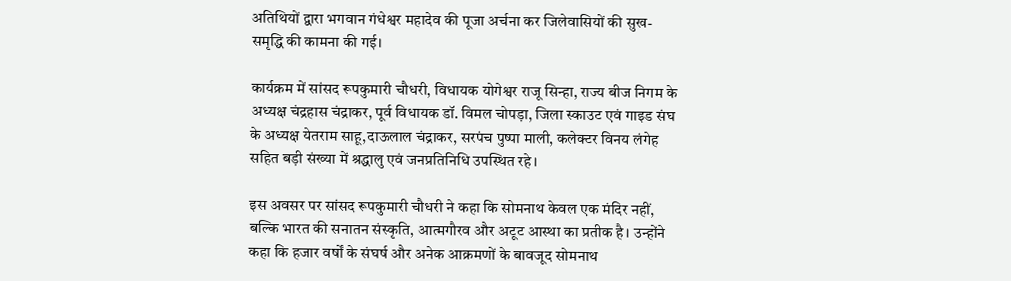अतिथियों द्वारा भगवान गंधेश्वर महादेव की पूजा अर्चना कर जिलेवासियों की सुख-समृद्धि की कामना की गई।

कार्यक्रम में सांसद रूपकुमारी चौधरी, विधायक योगेश्वर राजू सिन्हा, राज्य बीज निगम के अध्यक्ष चंद्रहास चंद्राकर, पूर्व विधायक डॉ. विमल चोपड़ा, जिला स्काउट एवं गाइड संघ के अध्यक्ष येतराम साहू,दाऊलाल चंद्राकर, सरपंच पुष्पा माली, कलेक्टर विनय लंगेह सहित बड़ी संख्या में श्रद्धालु एवं जनप्रतिनिधि उपस्थित रहे।

इस अवसर पर सांसद रूपकुमारी चौधरी ने कहा कि सोमनाथ केवल एक मंदिर नहीं, बल्कि भारत की सनातन संस्कृति, आत्मगौरव और अटूट आस्था का प्रतीक है। उन्होंने कहा कि हजार वर्षों के संघर्ष और अनेक आक्रमणों के बावजूद सोमनाथ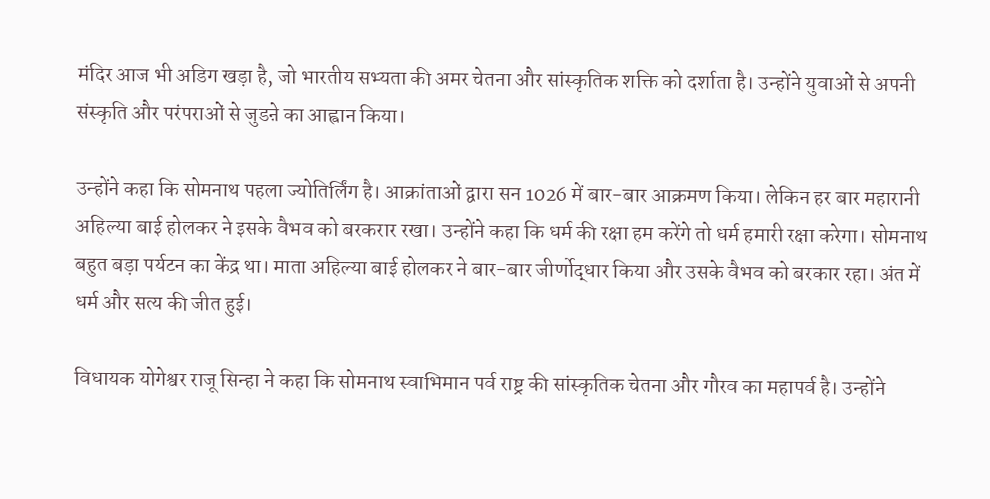मंदिर आज भी अडिग खड़ा है, जो भारतीय सभ्यता की अमर चेतना और सांस्कृतिक शक्ति को दर्शाता है। उन्होंने युवाओं से अपनी संस्कृति और परंपराओं से जुडऩे का आह्वान किया।

उन्होंने कहा कि सोमनाथ पहला ज्योतिर्लिंग है। आक्रांताओं द्वारा सन 1026 में बार-बार आक्रमण किया। लेकिन हर बार महारानी अहिल्या बाई होलकर ने इसके वैभव को बरकरार रखा। उन्होंने कहा कि धर्म की रक्षा हम करेंगे तो धर्म हमारी रक्षा करेगा। सोमनाथ बहुत बड़ा पर्यटन का केंद्र था। माता अहिल्या बाई होलकर ने बार-बार जीर्णोद्धार किया और उसके वैभव को बरकार रहा। अंत में धर्म और सत्य की जीत हुई।

विधायक योगेश्वर राजू सिन्हा ने कहा कि सोमनाथ स्वाभिमान पर्व राष्ट्र की सांस्कृतिक चेतना और गौरव का महापर्व है। उन्होंने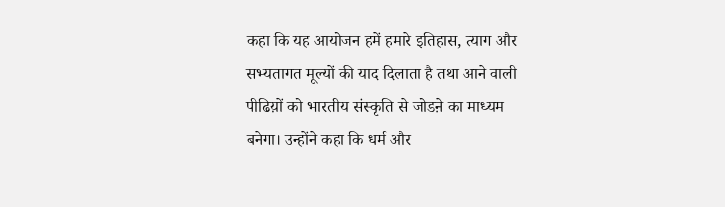कहा कि यह आयोजन हमें हमारे इतिहास, त्याग और सभ्यतागत मूल्यों की याद दिलाता है तथा आने वाली पीढिय़ों को भारतीय संस्कृति से जोडऩे का माध्यम बनेगा। उन्होंने कहा कि धर्म और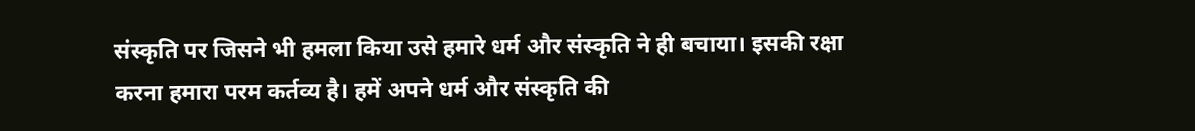संस्कृति पर जिसने भी हमला किया उसे हमारे धर्म और संस्कृति ने ही बचाया। इसकी रक्षा करना हमारा परम कर्तव्य है। हमें अपने धर्म और संस्कृति की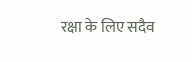रक्षा के लिए सदैव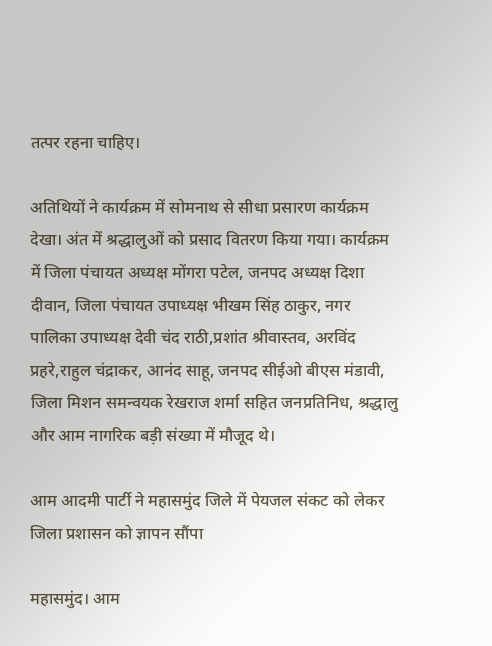तत्पर रहना चाहिए।

अतिथियों ने कार्यक्रम में सोमनाथ से सीधा प्रसारण कार्यक्रम देखा। अंत में श्रद्धालुओं को प्रसाद वितरण किया गया। कार्यक्रम में जिला पंचायत अध्यक्ष मोंगरा पटेल, जनपद अध्यक्ष दिशा दीवान, जिला पंचायत उपाध्यक्ष भीखम सिंह ठाकुर, नगर पालिका उपाध्यक्ष देवी चंद राठी,प्रशांत श्रीवास्तव, अरविंद प्रहरे,राहुल चंद्राकर, आनंद साहू, जनपद सीईओ बीएस मंडावी, जिला मिशन समन्वयक रेखराज शर्मा सहित जनप्रतिनिध, श्रद्धालु और आम नागरिक बड़ी संख्या में मौजूद थे।

आम आदमी पार्टी ने महासमुंद जिले में पेयजल संकट को लेकर जिला प्रशासन को ज्ञापन सौंपा

महासमुंद। आम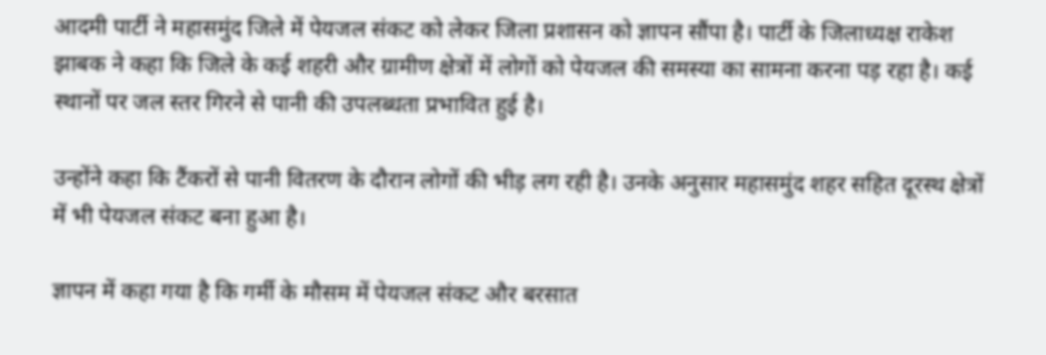आदमी पार्टी ने महासमुंद जिले में पेयजल संकट को लेकर जिला प्रशासन को ज्ञापन सौंपा है। पार्टी के जिलाध्यक्ष राकेश झाबक ने कहा कि जिले के कई शहरी और ग्रामीण क्षेत्रों में लोगों को पेयजल की समस्या का सामना करना पड़ रहा है। कई स्थानों पर जल स्तर गिरने से पानी की उपलब्धता प्रभावित हुई है।

उन्होंने कहा कि टैंकरों से पानी वितरण के दौरान लोगों की भीड़ लग रही है। उनके अनुसार महासमुंद शहर सहित दूरस्थ क्षेत्रों में भी पेयजल संकट बना हुआ है।

ज्ञापन में कहा गया है कि गर्मी के मौसम में पेयजल संकट और बरसात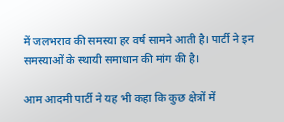में जलभराव की समस्या हर वर्ष सामने आती है। पार्टी ने इन समस्याओं के स्थायी समाधान की मांग की है।

आम आदमी पार्टी ने यह भी कहा कि कुछ क्षेत्रों में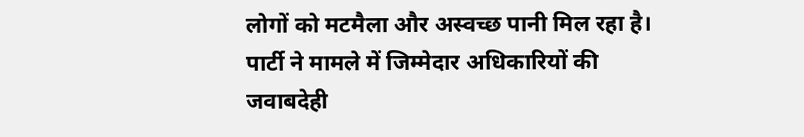लोगों को मटमैला और अस्वच्छ पानी मिल रहा है। पार्टी ने मामले में जिम्मेदार अधिकारियों की जवाबदेही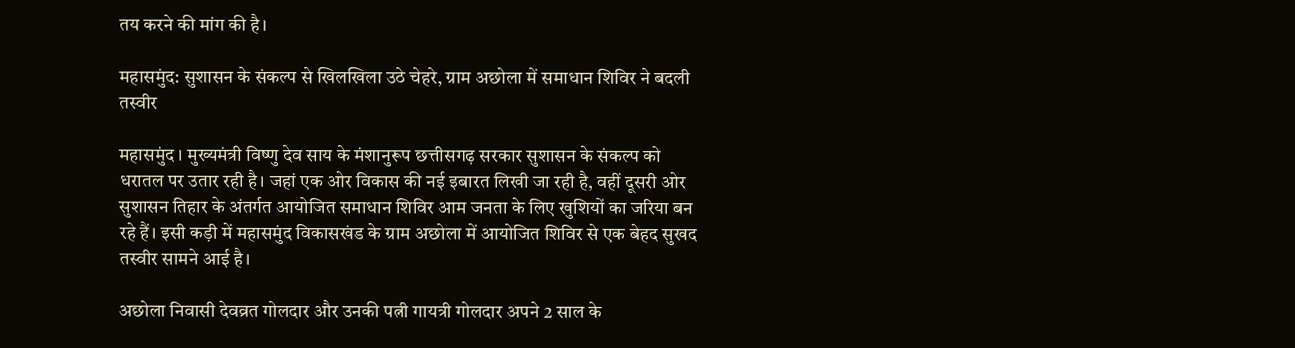तय करने की मांग की है।

महासमुंद: सुशासन के संकल्प से खिलखिला उठे चेहरे, ग्राम अछोला में समाधान शिविर ने बदली तस्वीर

महासमुंद । मुख्यमंत्री विष्णु देव साय के मंशानुरूप छत्तीसगढ़ सरकार सुशासन के संकल्प को धरातल पर उतार रही है। जहां एक ओर विकास की नई इबारत लिखी जा रही है, वहीं दूसरी ओर सुशासन तिहार के अंतर्गत आयोजित समाधान शिविर आम जनता के लिए खुशियों का जरिया बन रहे हैं। इसी कड़ी में महासमुंद विकासखंड के ग्राम अछोला में आयोजित शिविर से एक बेहद सुखद तस्वीर सामने आई है।

अछोला निवासी देवव्रत गोलदार और उनकी पत्नी गायत्री गोलदार अपने 2 साल के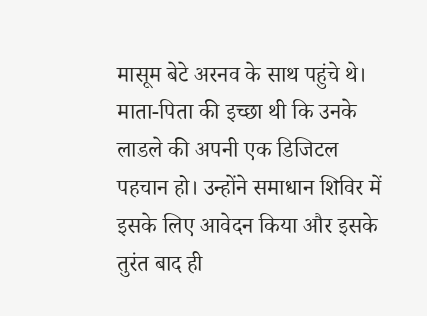मासूम बेटे अरनव के साथ पहुंचे थे। माता-पिता की इच्छा थी कि उनके लाडले की अपनी एक डिजिटल पहचान हो। उन्होंने समाधान शिविर में इसके लिए आवेदन किया और इसके तुरंत बाद ही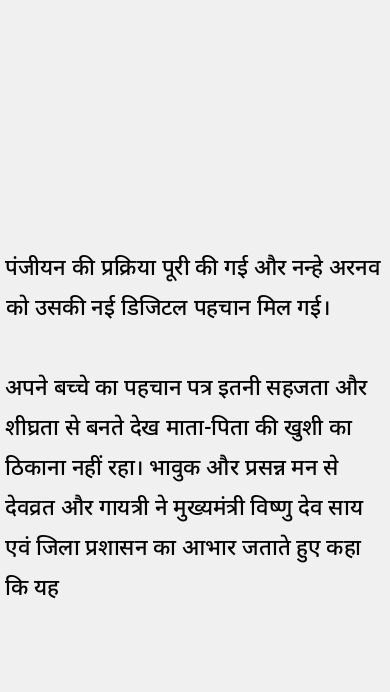पंजीयन की प्रक्रिया पूरी की गई और नन्हे अरनव को उसकी नई डिजिटल पहचान मिल गई।

अपने बच्चे का पहचान पत्र इतनी सहजता और शीघ्रता से बनते देख माता-पिता की खुशी का ठिकाना नहीं रहा। भावुक और प्रसन्न मन से देवव्रत और गायत्री ने मुख्यमंत्री विष्णु देव साय एवं जिला प्रशासन का आभार जताते हुए कहा कि यह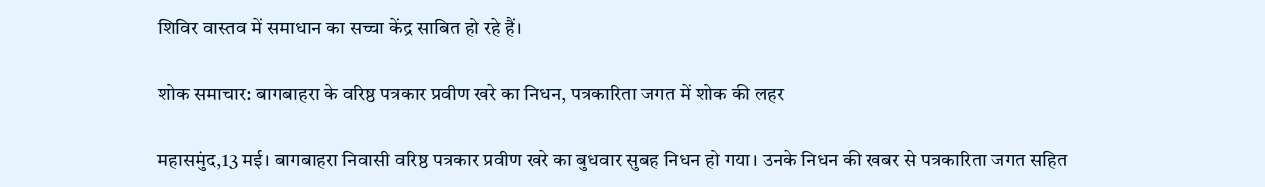शिविर वास्तव में समाधान का सच्चा केंद्र साबित हो रहे हैं।

शोक समाचार: बागबाहरा के वरिष्ठ पत्रकार प्रवीण खरे का निधन, पत्रकारिता जगत में शोक की लहर

महासमुंद,13 मई। बागबाहरा निवासी वरिष्ठ पत्रकार प्रवीण खरे का बुधवार सुबह निधन हो गया। उनके निधन की खबर से पत्रकारिता जगत सहित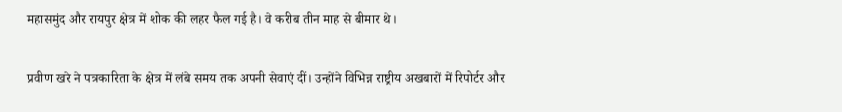महासमुंद और रायपुर क्षेत्र में शोक की लहर फैल गई है। वे करीब तीन माह से बीमार थे।

प्रवीण खरे ने पत्रकारिता के क्षेत्र में लंबे समय तक अपनी सेवाएं दीं। उन्होंने विभिन्न राष्ट्रीय अखबारों में रिपोर्टर और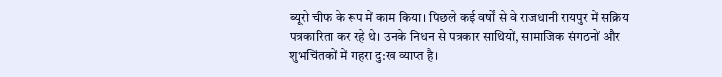ब्यूरो चीफ के रूप में काम किया। पिछले कई वर्षों से वे राजधानी रायपुर में सक्रिय पत्रकारिता कर रहे थे। उनके निधन से पत्रकार साथियों, सामाजिक संगठनों और शुभचिंतकों में गहरा दु:ख व्याप्त है।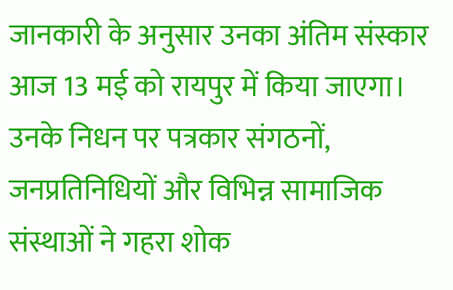जानकारी के अनुसार उनका अंतिम संस्कार आज 13 मई को रायपुर में किया जाएगा। उनके निधन पर पत्रकार संगठनों, जनप्रतिनिधियों और विभिन्न सामाजिक संस्थाओं ने गहरा शोक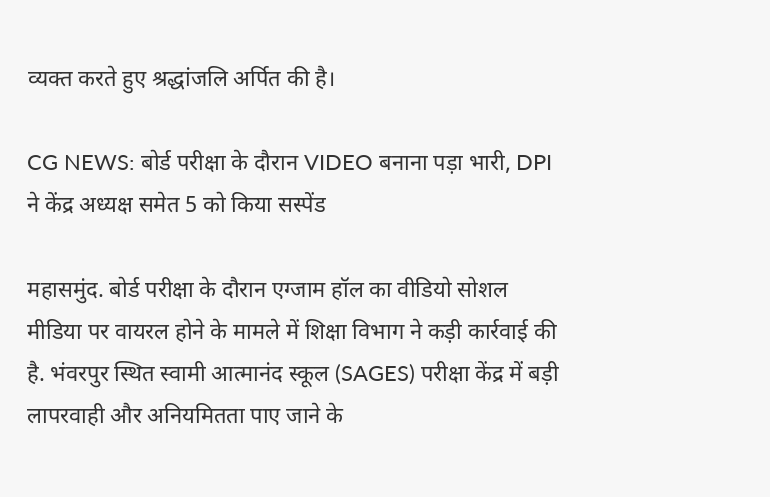व्यक्त करते हुए श्रद्धांजलि अर्पित की है।

CG NEWS: बोर्ड परीक्षा के दौरान VIDEO बनाना पड़ा भारी, DPI ने केंद्र अध्यक्ष समेत 5 को किया सस्पेंड

महासमुंद. बोर्ड परीक्षा के दौरान एग्जाम हॉल का वीडियो सोशल मीडिया पर वायरल होने के मामले में शिक्षा विभाग ने कड़ी कार्रवाई की है. भंवरपुर स्थित स्वामी आत्मानंद स्कूल (SAGES) परीक्षा केंद्र में बड़ी लापरवाही और अनियमितता पाए जाने के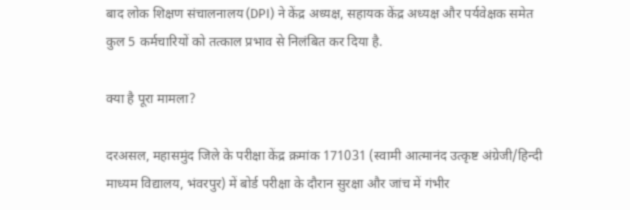बाद लोक शिक्षण संचालनालय (DPI) ने केंद्र अध्यक्ष, सहायक केंद्र अध्यक्ष और पर्यवेक्षक समेत कुल 5 कर्मचारियों को तत्काल प्रभाव से निलंबित कर दिया है.

क्या है पूरा मामला?

दरअसल, महासमुंद जिले के परीक्षा केंद्र क्रमांक 171031 (स्वामी आत्मानंद उत्कृष्ट अंग्रेजी/हिन्दी माध्यम विद्यालय, भंवरपुर) में बोर्ड परीक्षा के दौरान सुरक्षा और जांच में गंभीर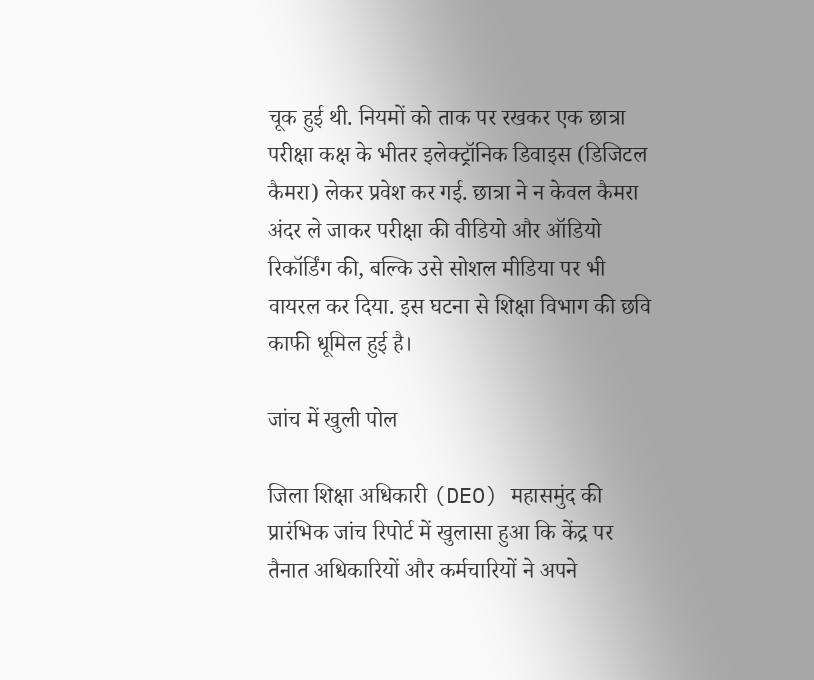चूक हुई थी. नियमों को ताक पर रखकर एक छात्रा परीक्षा कक्ष के भीतर इलेक्ट्रॉनिक डिवाइस (डिजिटल कैमरा) लेकर प्रवेश कर गई. छात्रा ने न केवल कैमरा अंदर ले जाकर परीक्षा की वीडियो और ऑडियो रिकॉर्डिंग की, बल्कि उसे सोशल मीडिया पर भी वायरल कर दिया. इस घटना से शिक्षा विभाग की छवि काफी धूमिल हुई है।

जांच में खुली पोल

जिला शिक्षा अधिकारी (DEO) महासमुंद की प्रारंभिक जांच रिपोर्ट में खुलासा हुआ कि केंद्र पर तैनात अधिकारियों और कर्मचारियों ने अपने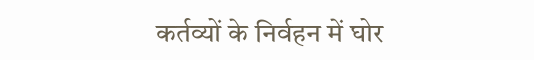कर्तव्यों के निर्वहन में घोर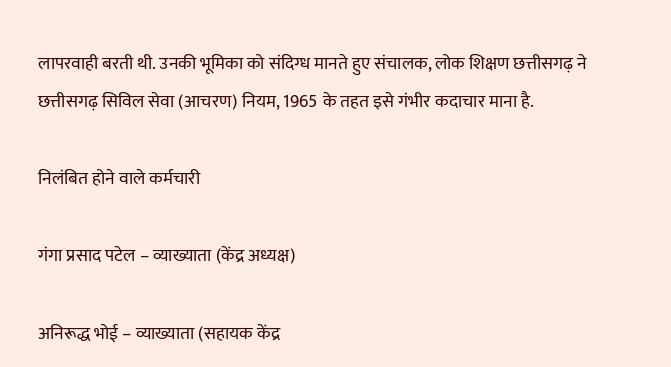लापरवाही बरती थी. उनकी भूमिका को संदिग्ध मानते हुए संचालक, लोक शिक्षण छत्तीसगढ़ ने छत्तीसगढ़ सिविल सेवा (आचरण) नियम, 1965 के तहत इसे गंभीर कदाचार माना है.

निलंबित होने वाले कर्मचारी

गंगा प्रसाद पटेल – व्याख्याता (केंद्र अध्यक्ष)

अनिरूद्ध भोई – व्याख्याता (सहायक केंद्र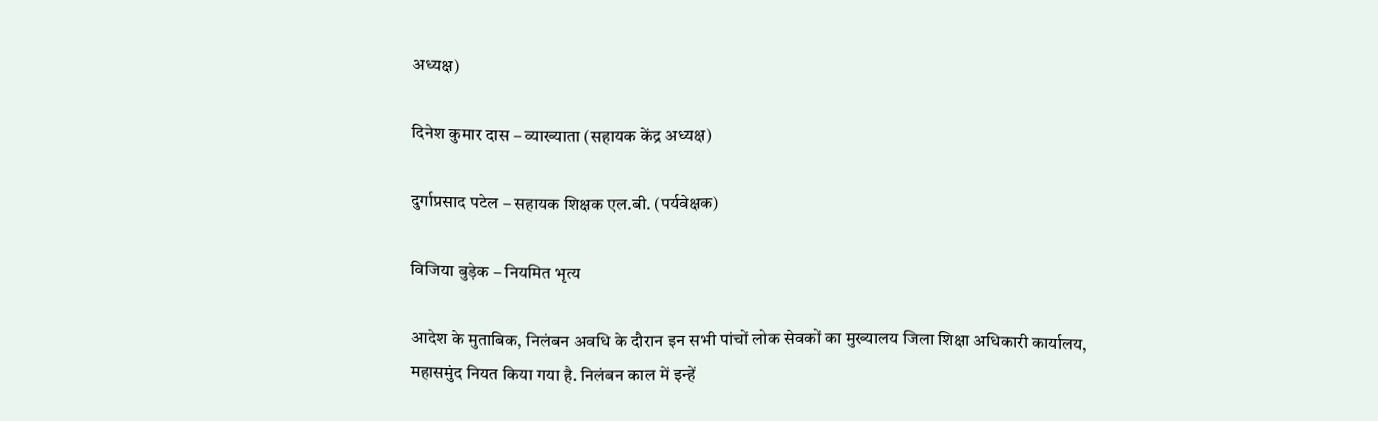अध्यक्ष)

दिनेश कुमार दास – व्याख्याता (सहायक केंद्र अध्यक्ष)

दुर्गाप्रसाद पटेल – सहायक शिक्षक एल.बी. (पर्यवेक्षक)

विजिया बुड़ेक – नियमित भृत्य

आदेश के मुताबिक, निलंबन अवधि के दौरान इन सभी पांचों लोक सेवकों का मुख्यालय जिला शिक्षा अधिकारी कार्यालय, महासमुंद नियत किया गया है. निलंबन काल में इन्हें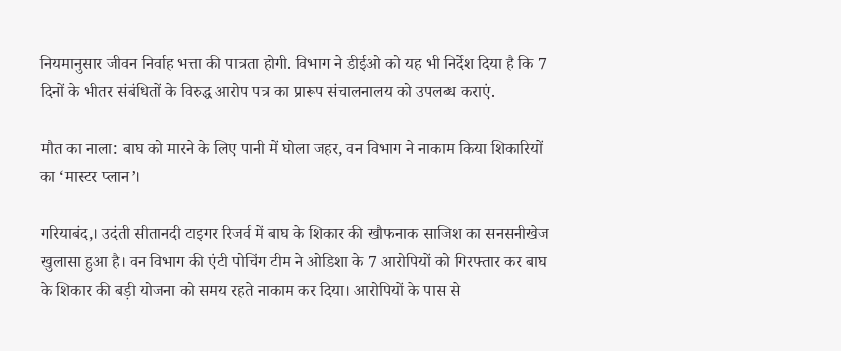नियमानुसार जीवन निर्वाह भत्ता की पात्रता होगी. विभाग ने डीईओ को यह भी निर्देश दिया है कि 7 दिनों के भीतर संबंधितों के विरुद्ध आरोप पत्र का प्रारूप संचालनालय को उपलब्ध कराएं.

मौत का नाला: बाघ को मारने के लिए पानी में घोला जहर, वन विभाग ने नाकाम किया शिकारियों का ‘मास्टर प्लान’।

गरियाबंद,। उदंती सीतानदी टाइगर रिजर्व में बाघ के शिकार की खौफनाक साजिश का सनसनीखेज खुलासा हुआ है। वन विभाग की एंटी पोचिंग टीम ने ओडिशा के 7 आरोपियों को गिरफ्तार कर बाघ के शिकार की बड़ी योजना को समय रहते नाकाम कर दिया। आरोपियों के पास से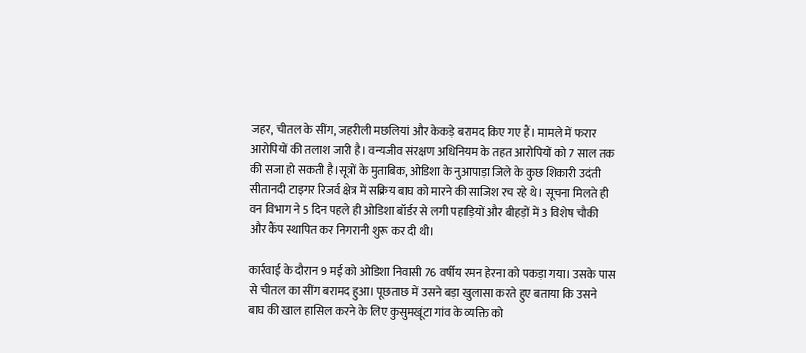जहर, चीतल के सींग, जहरीली मछलियां और केकड़े बरामद किए गए हैं। मामले में फरार आरोपियों की तलाश जारी है। वन्यजीव संरक्षण अधिनियम के तहत आरोपियों को 7 साल तक की सजा हो सकती है।सूत्रों के मुताबिक, ओडिशा के नुआपाड़ा जिले के कुछ शिकारी उदंती सीतानदी टाइगर रिजर्व क्षेत्र में सक्रिय बाघ को मारने की साजिश रच रहे थे। सूचना मिलते ही वन विभाग ने 5 दिन पहले ही ओडिशा बॉर्डर से लगी पहाड़ियों और बीहड़ों में 3 विशेष चौकी और कैंप स्थापित कर निगरानी शुरू कर दी थी।

कार्रवाई के दौरान 9 मई को ओडिशा निवासी 76 वर्षीय रमन हेरना को पकड़ा गया। उसके पास से चीतल का सींग बरामद हुआ। पूछताछ में उसने बड़ा खुलासा करते हुए बताया कि उसने बाघ की खाल हासिल करने के लिए कुसुमखूंटा गांव के व्यक्ति को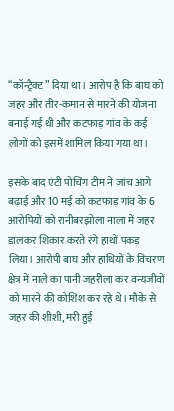“कॉन्ट्रैक्ट” दिया था। आरोप है कि बाघ को जहर और तीर-कमान से मारने की योजना बनाई गई थी और कटफाड़ गांव के कई लोगों को इसमें शामिल किया गया था।

इसके बाद एंटी पोचिंग टीम ने जांच आगे बढ़ाई और 10 मई को कटफाड़ गांव के 6 आरोपियों को रानीबरझोला नाला में जहर डालकर शिकार करते रंगे हाथों पकड़ लिया। आरोपी बाघ और हाथियों के विचरण क्षेत्र में नाले का पानी जहरीला कर वन्यजीवों को मारने की कोशिश कर रहे थे। मौके से जहर की शीशी, मरी हुई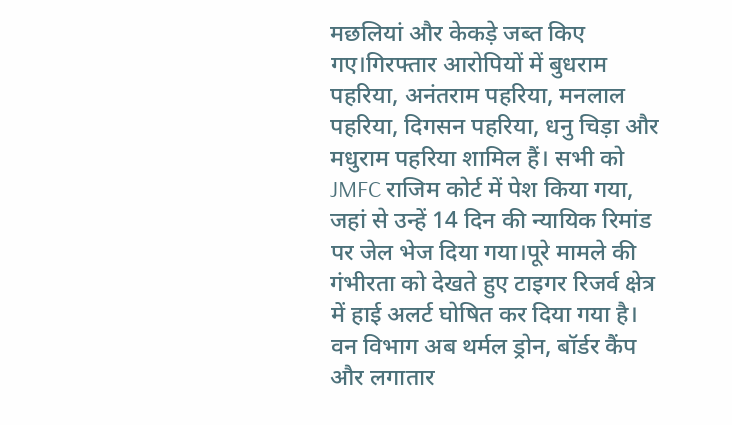मछलियां और केकड़े जब्त किए गए।गिरफ्तार आरोपियों में बुधराम पहरिया, अनंतराम पहरिया, मनलाल पहरिया, दिगसन पहरिया, धनु चिड़ा और मधुराम पहरिया शामिल हैं। सभी को JMFC राजिम कोर्ट में पेश किया गया, जहां से उन्हें 14 दिन की न्यायिक रिमांड पर जेल भेज दिया गया।पूरे मामले की गंभीरता को देखते हुए टाइगर रिजर्व क्षेत्र में हाई अलर्ट घोषित कर दिया गया है। वन विभाग अब थर्मल ड्रोन, बॉर्डर कैंप और लगातार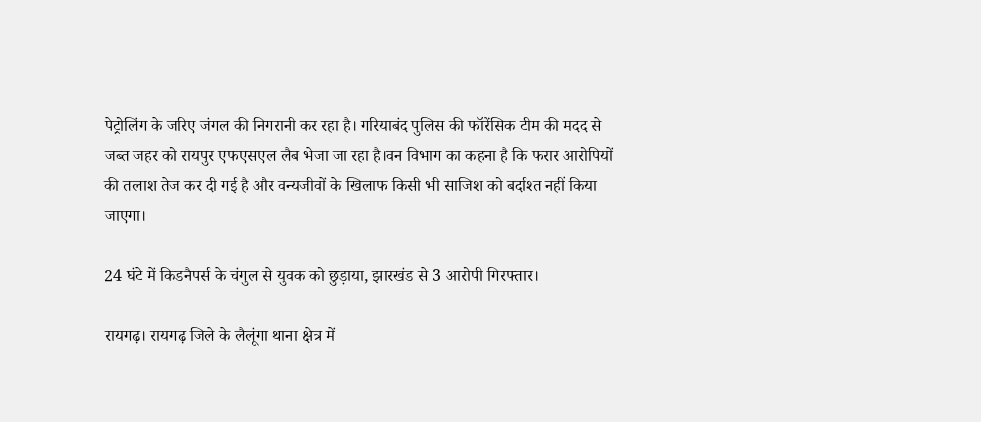पेट्रोलिंग के जरिए जंगल की निगरानी कर रहा है। गरियाबंद पुलिस की फॉरेंसिक टीम की मदद से जब्त जहर को रायपुर एफएसएल लैब भेजा जा रहा है।वन विभाग का कहना है कि फरार आरोपियों की तलाश तेज कर दी गई है और वन्यजीवों के खिलाफ किसी भी साजिश को बर्दाश्त नहीं किया जाएगा।

24 घंटे में किडनैपर्स के चंगुल से युवक को छुड़ाया, झारखंड से 3 आरोपी गिरफ्तार।

रायगढ़। रायगढ़ जिले के लैलूंगा थाना क्षेत्र में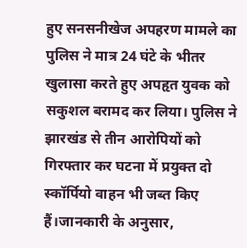हुए सनसनीखेज अपहरण मामले का पुलिस ने मात्र 24 घंटे के भीतर खुलासा करते हुए अपहृत युवक को सकुशल बरामद कर लिया। पुलिस ने झारखंड से तीन आरोपियों को गिरफ्तार कर घटना में प्रयुक्त दो स्कॉर्पियो वाहन भी जब्त किए हैं।जानकारी के अनुसार,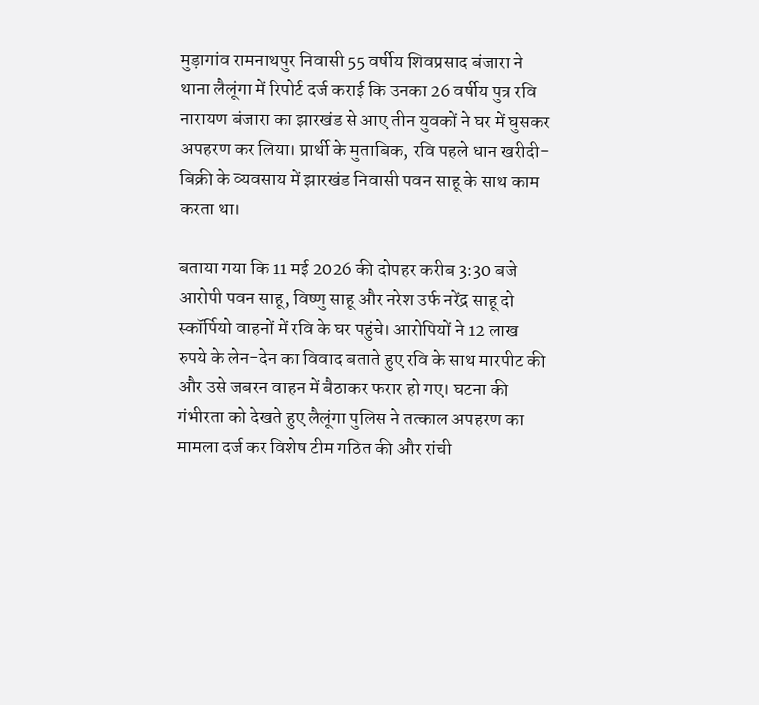मुड़ागांव रामनाथपुर निवासी 55 वर्षीय शिवप्रसाद बंजारा ने थाना लैलूंगा में रिपोर्ट दर्ज कराई कि उनका 26 वर्षीय पुत्र रवि नारायण बंजारा का झारखंड से आए तीन युवकों ने घर में घुसकर अपहरण कर लिया। प्रार्थी के मुताबिक, रवि पहले धान खरीदी-बिक्री के व्यवसाय में झारखंड निवासी पवन साहू के साथ काम करता था।

बताया गया कि 11 मई 2026 की दोपहर करीब 3:30 बजे आरोपी पवन साहू, विष्णु साहू और नरेश उर्फ नरेंद्र साहू दो स्कॉर्पियो वाहनों में रवि के घर पहुंचे। आरोपियों ने 12 लाख रुपये के लेन-देन का विवाद बताते हुए रवि के साथ मारपीट की और उसे जबरन वाहन में बैठाकर फरार हो गए। घटना की गंभीरता को देखते हुए लैलूंगा पुलिस ने तत्काल अपहरण का मामला दर्ज कर विशेष टीम गठित की और रांची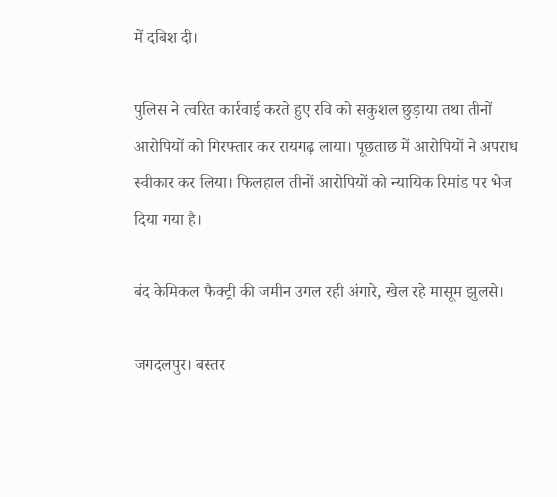में दबिश दी।

पुलिस ने त्वरित कार्रवाई करते हुए रवि को सकुशल छुड़ाया तथा तीनों आरोपियों को गिरफ्तार कर रायगढ़ लाया। पूछताछ में आरोपियों ने अपराध स्वीकार कर लिया। फिलहाल तीनों आरोपियों को न्यायिक रिमांड पर भेज दिया गया है।

बंद केमिकल फैक्ट्री की जमीन उगल रही अंगारे, खेल रहे मासूम झुलसे।

जगदलपुर। बस्तर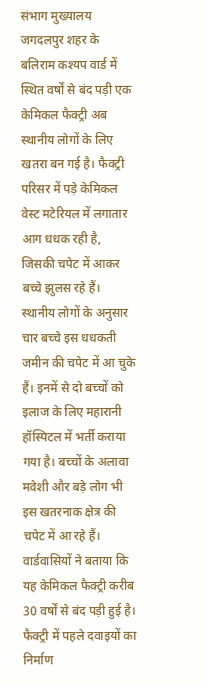संभाग मुख्यालय जगदलपुर शहर के बलिराम कश्यप वार्ड में स्थित वर्षों से बंद पड़ी एक केमिकल फैक्ट्री अब स्थानीय लोगों के लिए खतरा बन गई है। फैक्ट्री परिसर में पड़े केमिकल वेस्ट मटेरियल में लगातार आग धधक रही है, जिसकी चपेट में आकर बच्चे झुलस रहे हैं। स्थानीय लोगों के अनुसार चार बच्चे इस धधकती जमीन की चपेट में आ चुके हैं। इनमें से दो बच्चों को इलाज के लिए महारानी हॉस्पिटल में भर्ती कराया गया है। बच्चों के अलावा मवेशी और बड़े लोग भी इस खतरनाक क्षेत्र की चपेट में आ रहे हैं। वार्डवासियों ने बताया कि यह केमिकल फैक्ट्री करीब 30 वर्षों से बंद पड़ी हुई है। फैक्ट्री में पहले दवाइयों का निर्माण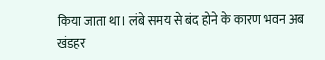किया जाता था। लंबे समय से बंद होने के कारण भवन अब खंडहर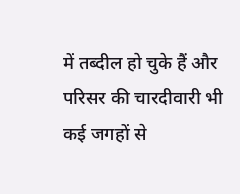में तब्दील हो चुके हैं और परिसर की चारदीवारी भी कई जगहों से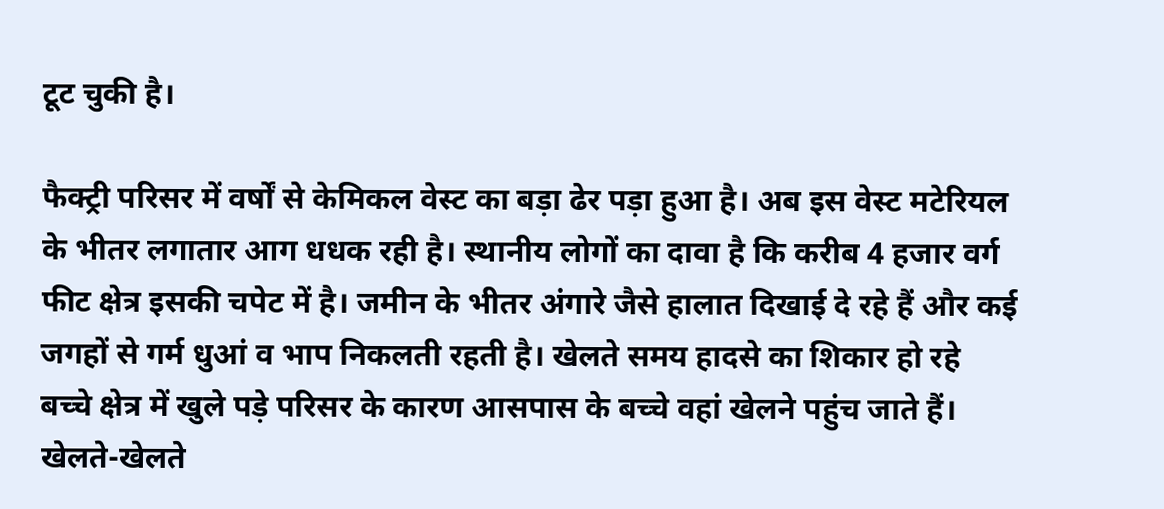टूट चुकी है।

फैक्ट्री परिसर में वर्षों से केमिकल वेस्ट का बड़ा ढेर पड़ा हुआ है। अब इस वेस्ट मटेरियल के भीतर लगातार आग धधक रही है। स्थानीय लोगों का दावा है कि करीब 4 हजार वर्ग फीट क्षेत्र इसकी चपेट में है। जमीन के भीतर अंगारे जैसे हालात दिखाई दे रहे हैं और कई जगहों से गर्म धुआं व भाप निकलती रहती है। खेलते समय हादसे का शिकार हो रहे बच्चे क्षेत्र में खुले पड़े परिसर के कारण आसपास के बच्चे वहां खेलने पहुंच जाते हैं। खेलते-खेलते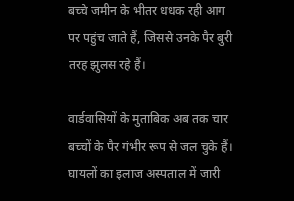बच्चे जमीन के भीतर धधक रही आग पर पहुंच जाते हैं, जिससे उनके पैर बुरी तरह झुलस रहे हैं।

वार्डवासियों के मुताबिक अब तक चार बच्चों के पैर गंभीर रूप से जल चुके हैं। घायलों का इलाज अस्पताल में जारी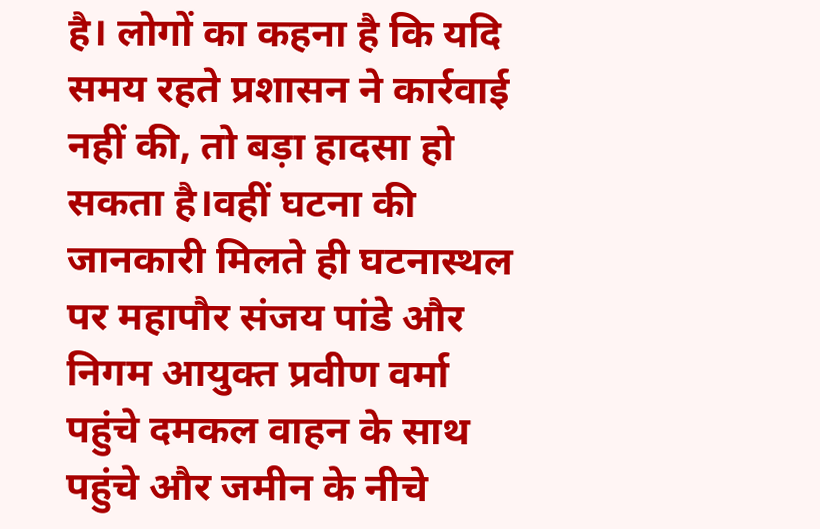है। लोगों का कहना है कि यदि समय रहते प्रशासन ने कार्रवाई नहीं की, तो बड़ा हादसा हो सकता है।वहीं घटना की जानकारी मिलते ही घटनास्थल पर महापौर संजय पांडे और निगम आयुक्त प्रवीण वर्मा पहुंचे दमकल वाहन के साथ पहुंचे और जमीन के नीचे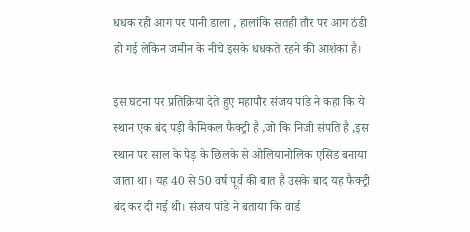धधक रही आग पर पानी डाला , हालांकि सतही तौर पर आग ठंडी हो गई लेकिन जमीन के नीचे इसके धधकते रहने की आशंका है।

इस घटना पर प्रतिक्रिया देते हुए महापौर संजय पांडे ने कहा कि ये स्थान एक बंद पड़ी कैमिकल फैक्ट्री है ,जो कि निजी संपति है ,इस स्थान पर साल के पेड़ के छिलके से ओलियानोलिक एसिड बनाया जाता था। यह 40 से 50 वर्ष पूर्व की बात है उसके बाद यह फैक्ट्री बंद कर दी गई थी। संजय पांडे ने बताया कि वार्ड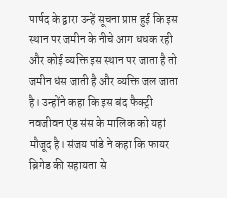पार्षद के द्वारा उन्हें सूचना प्राप्त हुई कि इस स्थान पर जमीन के नीचे आग धधक रही और कोई व्यक्ति इस स्थान पर जाता है तो जमीन धंस जाती है और व्यक्ति जल जाता है। उन्होंने कहा कि इस बंद फैक्ट्री नवजीवन एंड संस के मालिक को यहां मौजूद है। संजय पांडे ने कहा कि फायर ब्रिगेड की सहायता से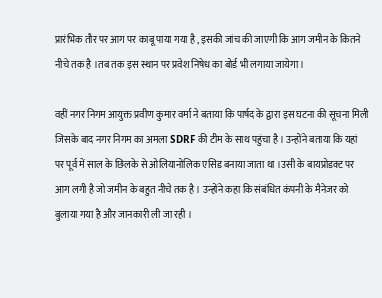प्रारंभिक तौर पर आग पर काबू पाया गया है , इसकी जांच की जाएगी कि आग जमीन के कितने नीचे तक है ।तब तक इस स्थान पर प्रवेश निषेध का बोर्ड भी लगाया जायेगा।

वहीं नगर निगम आयुक्त प्रवीण कुमार वर्मा ने बताया कि पार्षद के द्वारा इस घटना की सूचना मिली जिसके बाद नगर निगम का अमला SDRF की टीम के साथ पहुंचा है । उन्होंने बताया कि यहां पर पूर्व में साल के छिलके से ओलियानोलिक एसिड बनाया जाता था ।उसी के बायप्रोडक्ट पर आग लगी है जो जमीन के बहुत नीचे तक है । उन्होंने कहा कि संबंधित कंपनी के मैनेजर को बुलाया गया है और जानकारी ली जा रही ।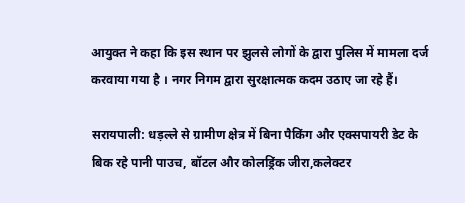आयुक्त ने कहा कि इस स्थान पर झुलसे लोगों के द्वारा पुलिस में मामला दर्ज करवाया गया है । नगर निगम द्वारा सुरक्षात्मक कदम उठाए जा रहे हैं।

सरायपाली: धड़ल्ले से ग्रामीण क्षेत्र में बिना पैकिंग और एक्सपायरी डेट के बिक रहे पानी पाउच, बॉटल और कोलड्रिंक जीरा,कलेक्टर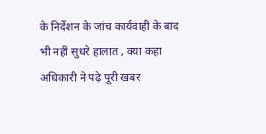के निर्देशन के जांच कार्यवाही के बाद भी नहीं सुधरे हालात , क्या कहा अधिकारी ने पढ़े पूरी खबर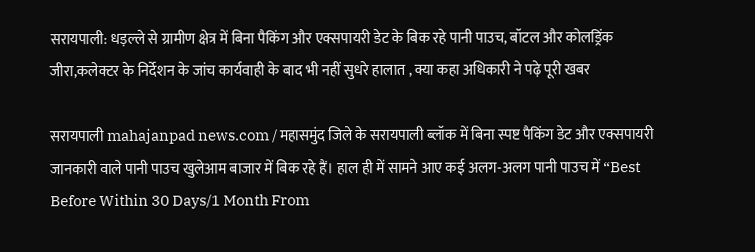सरायपाली: धड़ल्ले से ग्रामीण क्षेत्र में बिना पैकिंग और एक्सपायरी डेट के बिक रहे पानी पाउच, बॉटल और कोलड्रिंक जीरा,कलेक्टर के निर्देशन के जांच कार्यवाही के बाद भी नहीं सुधरे हालात , क्या कहा अधिकारी ने पढ़े पूरी खबर

सरायपाली mahajanpad news.com / महासमुंद जिले के सरायपाली ब्लॉक में बिना स्पष्ट पैकिंग डेट और एक्सपायरी जानकारी वाले पानी पाउच खुलेआम बाजार में बिक रहे हैं। हाल ही में सामने आए कई अलग-अलग पानी पाउच में “Best Before Within 30 Days/1 Month From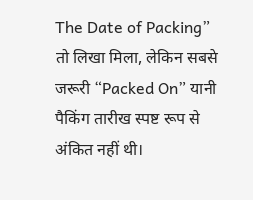The Date of Packing” तो लिखा मिला, लेकिन सबसे जरूरी “Packed On” यानी पैकिंग तारीख स्पष्ट रूप से अंकित नहीं थी।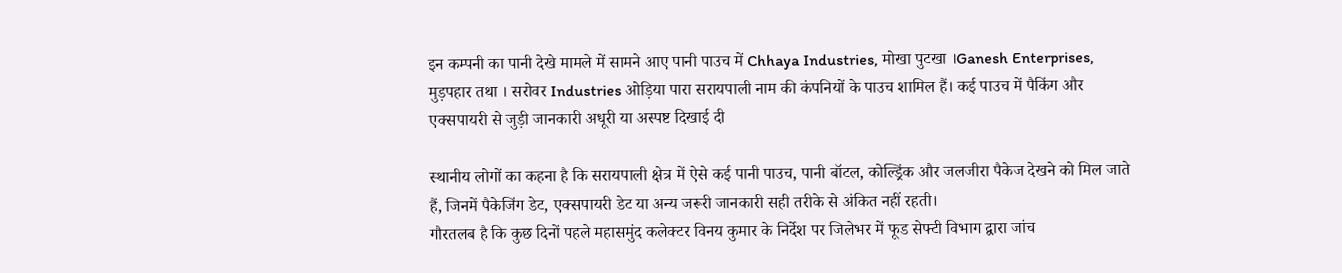इन कम्पनी का पानी देखे मामले में सामने आए पानी पाउच में Chhaya Industries, मोखा पुटखा ।Ganesh Enterprises, मुड़पहार तथा । सरोवर Industries ओड़िया पारा सरायपाली नाम की कंपनियों के पाउच शामिल हैं। कई पाउच में पैकिंग और एक्सपायरी से जुड़ी जानकारी अधूरी या अस्पष्ट दिखाई दी

स्थानीय लोगों का कहना है कि सरायपाली क्षेत्र में ऐसे कई पानी पाउच, पानी बॉटल, कोल्ड्रिंक और जलजीरा पैकेज देखने को मिल जाते हैं, जिनमें पैकेजिंग डेट, एक्सपायरी डेट या अन्य जरूरी जानकारी सही तरीके से अंकित नहीं रहती।
गौरतलब है कि कुछ दिनों पहले महासमुंद कलेक्टर विनय कुमार के निर्देश पर जिलेभर में फूड सेफ्टी विभाग द्वारा जांच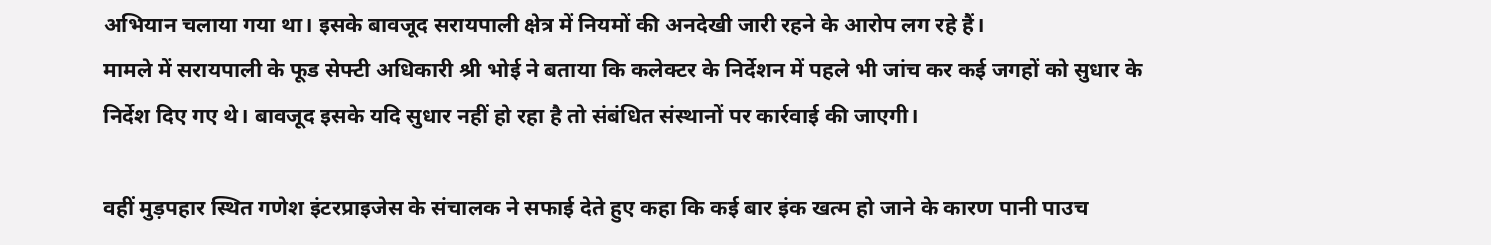अभियान चलाया गया था। इसके बावजूद सरायपाली क्षेत्र में नियमों की अनदेखी जारी रहने के आरोप लग रहे हैं।
मामले में सरायपाली के फूड सेफ्टी अधिकारी श्री भोई ने बताया कि कलेक्टर के निर्देशन में पहले भी जांच कर कई जगहों को सुधार के निर्देश दिए गए थे। बावजूद इसके यदि सुधार नहीं हो रहा है तो संबंधित संस्थानों पर कार्रवाई की जाएगी।

वहीं मुड़पहार स्थित गणेश इंटरप्राइजेस के संचालक ने सफाई देते हुए कहा कि कई बार इंक खत्म हो जाने के कारण पानी पाउच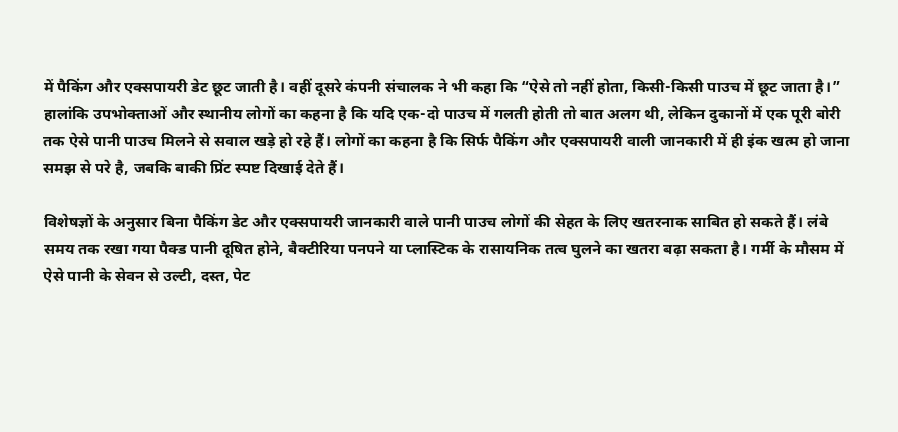में पैकिंग और एक्सपायरी डेट छूट जाती है। वहीं दूसरे कंपनी संचालक ने भी कहा कि “ऐसे तो नहीं होता, किसी-किसी पाउच में छूट जाता है।”
हालांकि उपभोक्ताओं और स्थानीय लोगों का कहना है कि यदि एक-दो पाउच में गलती होती तो बात अलग थी, लेकिन दुकानों में एक पूरी बोरी तक ऐसे पानी पाउच मिलने से सवाल खड़े हो रहे हैं। लोगों का कहना है कि सिर्फ पैकिंग और एक्सपायरी वाली जानकारी में ही इंक खत्म हो जाना समझ से परे है, जबकि बाकी प्रिंट स्पष्ट दिखाई देते हैं।

विशेषज्ञों के अनुसार बिना पैकिंग डेट और एक्सपायरी जानकारी वाले पानी पाउच लोगों की सेहत के लिए खतरनाक साबित हो सकते हैं। लंबे समय तक रखा गया पैक्ड पानी दूषित होने, बैक्टीरिया पनपने या प्लास्टिक के रासायनिक तत्व घुलने का खतरा बढ़ा सकता है। गर्मी के मौसम में ऐसे पानी के सेवन से उल्टी, दस्त, पेट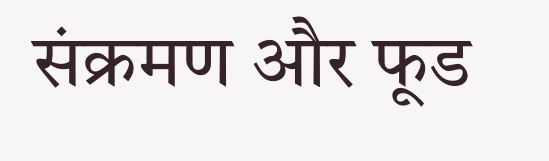संक्रमण और फूड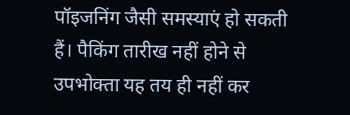पॉइजनिंग जैसी समस्याएं हो सकती हैं। पैकिंग तारीख नहीं होने से उपभोक्ता यह तय ही नहीं कर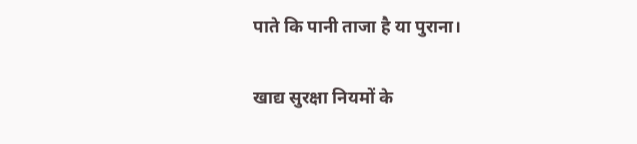पाते कि पानी ताजा है या पुराना।

खाद्य सुरक्षा नियमों के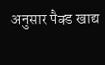अनुसार पैक्ड खाद्य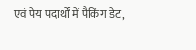एवं पेय पदार्थों में पैकिंग डेट,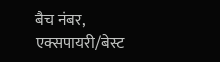बैच नंबर, एक्सपायरी/बेस्ट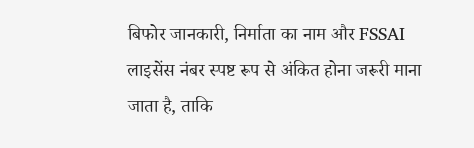बिफोर जानकारी, निर्माता का नाम और FSSAI लाइसेंस नंबर स्पष्ट रूप से अंकित होना जरूरी माना जाता है, ताकि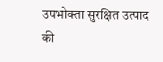उपभोक्ता सुरक्षित उत्पाद की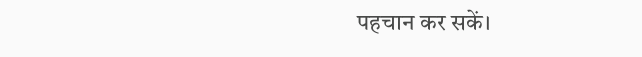पहचान कर सकें।